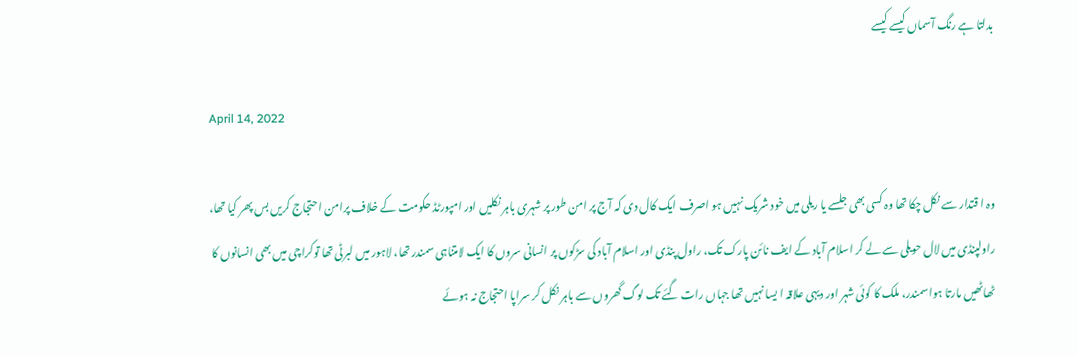بدلتا ہے رنگ آسماں کیسے کیسے

April 14, 2022

وہ ا قتدار سے نکل چکا تھا وہ کسی بھی جلسے یا ریلی میں خود شریک نہیں ہو اصرف ایک کال دی کہ آج پر امن طور پر شہری باہر نکلیں اور امپورٹڈ حکومت کے خلاف پرامن ا حتجاج کریں بس پھر کیا تھا، راولپنڈی میں لال حویلی سے لے کر اسلام آباد کے ایف نائن پارک تک، راول پنڈی اور اسلام آباد کی سڑکوں پر انسانی سروں کا ایک لامتناہی سمندر تھا، لاہور میں لبرٹی تھا توکراچی میں بھی انسانوں کا ٹھاٹھیں مارتا ہواسمندر، ملک کا کوئی شہر اور دیہی علاقہ ا یسا نہیں تھا جہاں رات گئے تک لوگ گھروں سے باہر نکل کر سراپا احتجاج نہ ہوئے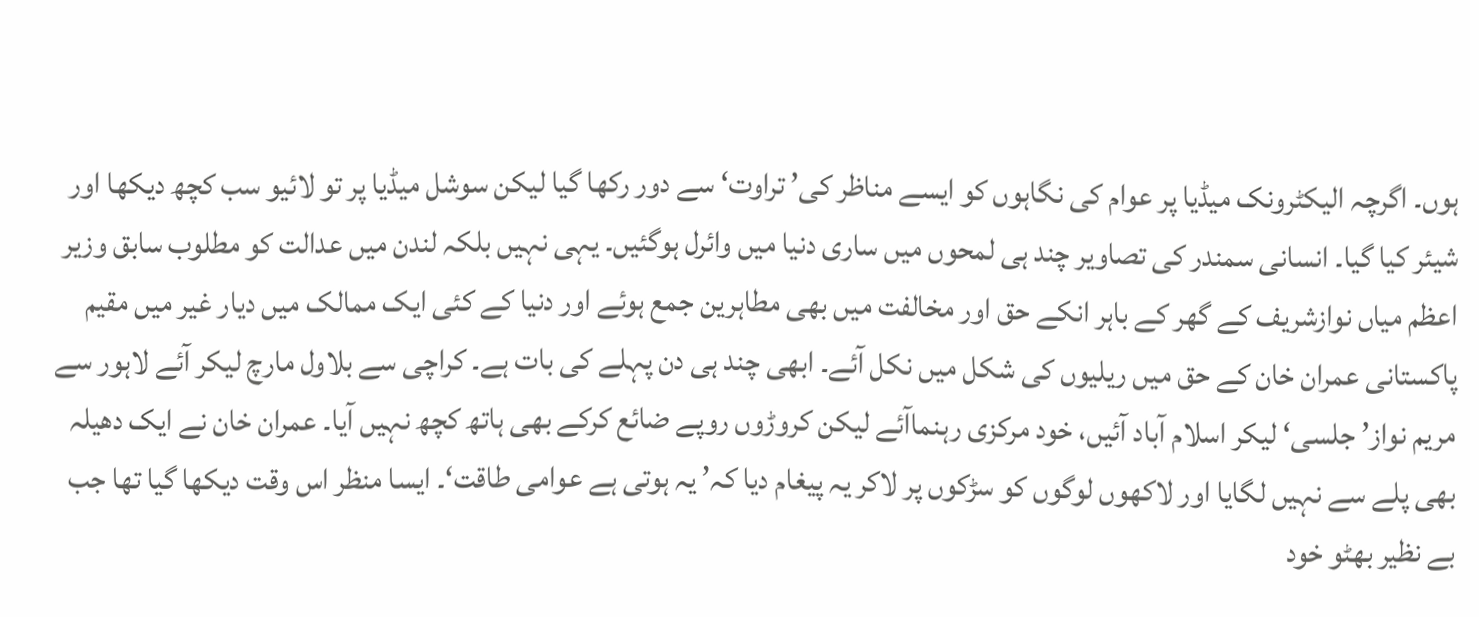ہوں۔ اگرچہ الیکٹرونک میڈیا پر عوام کی نگاہوں کو ایسے مناظر کی’ تراوت‘ سے دور رکھا گیا لیکن سوشل میڈیا پر تو لائیو سب کچھ دیکھا اور شیئر کیا گیا۔ انسانی سمندر کی تصاویر چند ہی لمحوں میں ساری دنیا میں وائرل ہوگئیں۔ یہی نہیں بلکہ لندن میں عدالت کو مطلوب سابق وزیر اعظم میاں نوازشریف کے گھر کے باہر انکے حق اور مخالفت میں بھی مطاہرین جمع ہوئے اور دنیا کے کئی ایک ممالک میں دیار غیر میں مقیم پاکستانی عمران خان کے حق میں ریلیوں کی شکل میں نکل آئے۔ ابھی چند ہی دن پہلے کی بات ہے۔ کراچی سے بلاول مارچ لیکر آئے لاہور سے مریم نواز’ جلسی‘ لیکر اسلام آباد آئیں، خود مرکزی رہنماآئے لیکن کروڑوں روپے ضائع کرکے بھی ہاتھ کچھ نہیں آیا۔ عمران خان نے ایک دھیلہ بھی پلے سے نہیں لگایا اور لاکھوں لوگوں کو سڑکوں پر لاکر یہ پیغام دیا کہ’ یہ ہوتی ہے عوامی طاقت‘۔ ایسا منظر اس وقت دیکھا گیا تھا جب بے نظیر بھٹو خود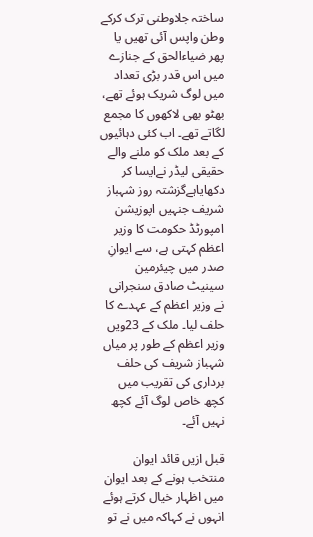ساختہ جلاوطنی ترک کرکے وطن واپس آئی تھیں یا پھر ضیاءالحق کے جنازے میں اس قدر بڑی تعداد میں لوگ شریک ہوئے تھے، بھٹو بھی لاکھوں کا مجمع لگاتے تھے۔ اب کئی دہائیوں کے بعد ملک کو ملنے والے حقیقی لیڈر نےایسا کر دکھایاہےگزشتہ روز شہباز شریف جنہیں اپوزیشن امپورٹڈ حکومت کا وزیر اعظم کہتی ہے، سے ایوانِ صدر میں چیئرمین سینیٹ صادق سنجرانی نے وزیر اعظم کے عہدے کا حلف لیا۔ ملک کے 23ویں وزیر اعظم کے طور پر میاں شہباز شریف کی حلف برداری کی تقریب میں کچھ خاص لوگ آئے کچھ نہیں آئے۔

قبل ازیں قائد ایوان منتخب ہونے کے بعد ایوان میں اظہار خیال کرتے ہوئے انہوں نے کہاکہ میں نے تو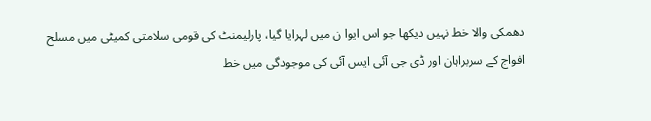دھمکی والا خط نہیں دیکھا جو اس ایوا ن میں لہرایا گیا، پارلیمنٹ کی قومی سلامتی کمیٹی میں مسلح افواج کے سربراہان اور ڈی جی آئی ایس آئی کی موجودگی میں خط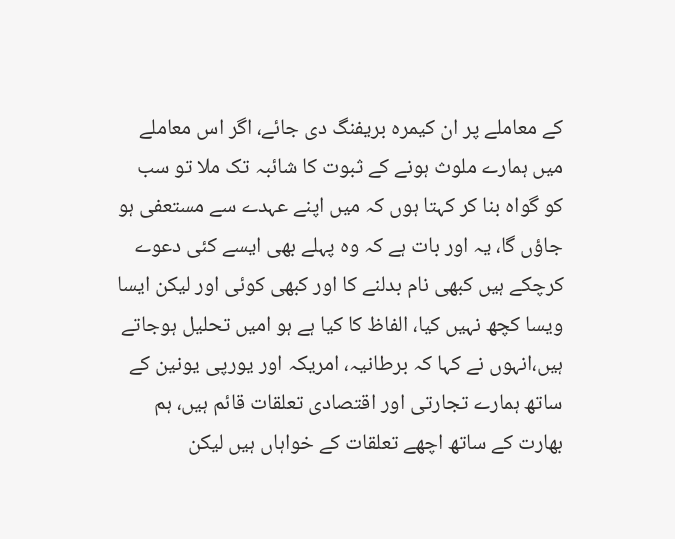کے معاملے پر ان کیمرہ بریفنگ دی جائے، اگر اس معاملے میں ہمارے ملوث ہونے کے ثبوت کا شائبہ تک ملا تو سب کو گواہ بنا کر کہتا ہوں کہ میں اپنے عہدے سے مستعفی ہو جاؤں گا، یہ اور بات ہے کہ وہ پہلے بھی ایسے کئی دعوے کرچکے ہیں کبھی نام بدلنے کا اور کبھی کوئی اور لیکن ایسا ویسا کچھ نہیں کیا، الفاظ کا کیا ہے ہو امیں تحلیل ہوجاتے ہیں،انہوں نے کہا کہ برطانیہ، امریکہ اور یورپی یونین کے ساتھ ہمارے تجارتی اور اقتصادی تعلقات قائم ہیں، ہم بھارت کے ساتھ اچھے تعلقات کے خواہاں ہیں لیکن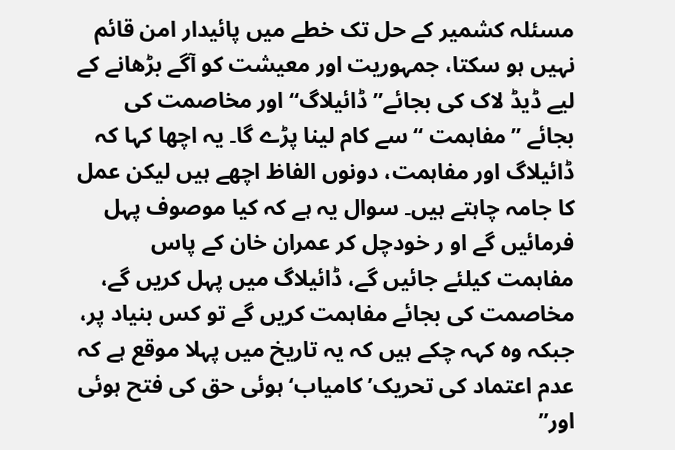مسئلہ کشمیر کے حل تک خطے میں پائیدار امن قائم نہیں ہو سکتا، جمہوریت اور معیشت کو آگے بڑھانے کے لیے ڈیڈ لاک کی بجائے” ڈائیلاگ“ اور مخاصمت کی بجائے ”مفاہمت “سے کام لینا پڑے گا۔ یہ اچھا کہا کہ ڈائیلاگ اور مفاہمت، دونوں الفاظ اچھے ہیں لیکن عمل کا جامہ چاہتے ہیں۔ سوال یہ ہے کہ کیا موصوف پہل فرمائیں گے او ر خودچل کر عمران خان کے پاس مفاہمت کیلئے جائیں گے، ڈائیلاگ میں پہل کریں گے، مخاصمت کی بجائے مفاہمت کریں گے تو کس بنیاد پر، جبکہ وہ کہہ چکے ہیں کہ یہ تاریخ میں پہلا موقع ہے کہ عدم اعتماد کی تحریک’ کامیاب‘ ہوئی حق کی فتح ہوئی اور”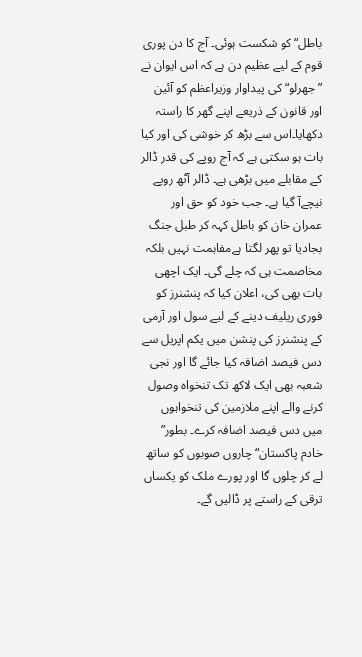باطل“ کو شکست ہوئی۔ آج کا دن پوری قوم کے لیے عظیم دن ہے کہ اس ایوان نے ”جھرلو“ کی پیداوار وزیراعظم کو آئین اور قانون کے ذریعے اپنے گھر کا راستہ دکھایا۔اس سے بڑھ کر خوشی کی اور کیا بات ہو سکتی ہے کہ آج روپے کی قدر ڈالر کے مقابلے میں بڑھی ہے۔ ڈالر آٹھ روپے نیچےآ گیا ہے۔ جب خود کو حق اور عمران خان کو باطل کہہ کر طبل جنگ بجادیا تو پھر لگتا ہےمفاہمت نہیں بلکہ مخاصمت ہی کہ چلے گی۔ ایک اچھی بات بھی کی، اعلان کیا کہ پنشنرز کو فوری ریلیف دینے کے لیے سول اور آرمی کے پنشنرز کی پنشن میں یکم اپریل سے دس فیصد اضافہ کیا جائے گا اور نجی شعبہ بھی ایک لاکھ تک تنخواہ وصول کرنے والے اپنے ملازمین کی تنخواہوں میں دس فیصد اضافہ کرے۔ بطور” خادم پاکستان“ چاروں صوبوں کو ساتھ لے کر چلوں گا اور پورے ملک کو یکساں ترقی کے راستے پر ڈالیں گے۔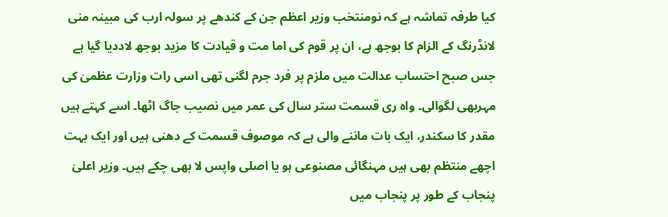کیا طرفہ تماشہ ہے کہ نومنتخب وزیر اعظم جن کے کندھے پر سولہ ارب کی مبینہ منی لانڈرنگ کے الزام کا بوجھ ہے، ان پر قوم کی اما مت و قیادت کا مزید بوجھ لاددیا گیا ہے جس صبح احتساب عدالت میں ملزم پر فرد جرم لگنی تھی اسی رات وزارت عظمیٰ کی مہربھی لگوالی۔ واہ ری قسمت ستر سال کی عمر میں نصیب جاگ اٹھا۔ اسے کہتے ہیں مقدر کا سکندر، ایک بات ماننے والی ہے کہ موصوف قسمت کے دھنی ہیں اور ایک بہت اچھے منتظم بھی ہیں مہنگائی مصنوعی ہو یا اصلی واپس لا بھی چکے ہیں۔ وزیر اعلیٰ پنجاب کے طور پر پنجاب میں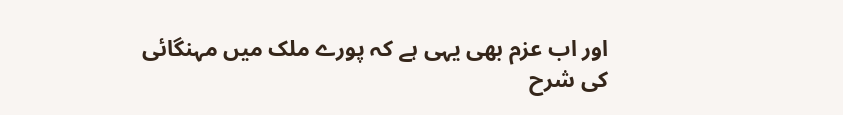اور اب عزم بھی یہی ہے کہ پورے ملک میں مہنگائی کی شرح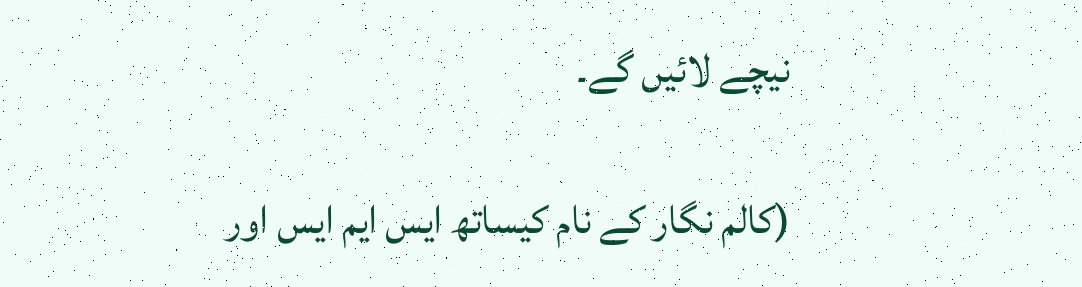نیچے لائیں گے۔

(کالم نگار کے نام کیساتھ ایس ایم ایس اور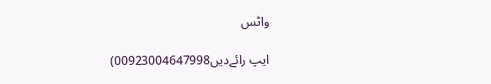واٹس

ایپ رائےدیں00923004647998)